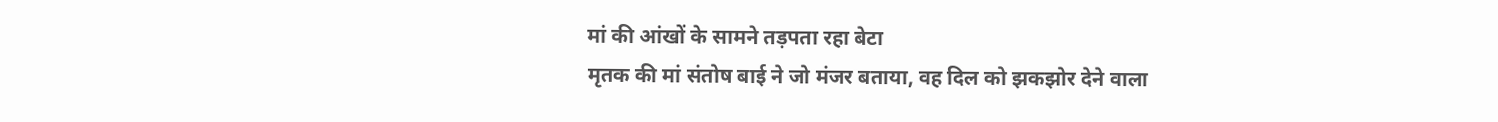मां की आंखों के सामने तड़पता रहा बेटा
मृतक की मां संतोष बाई ने जो मंजर बताया, वह दिल को झकझोर देने वाला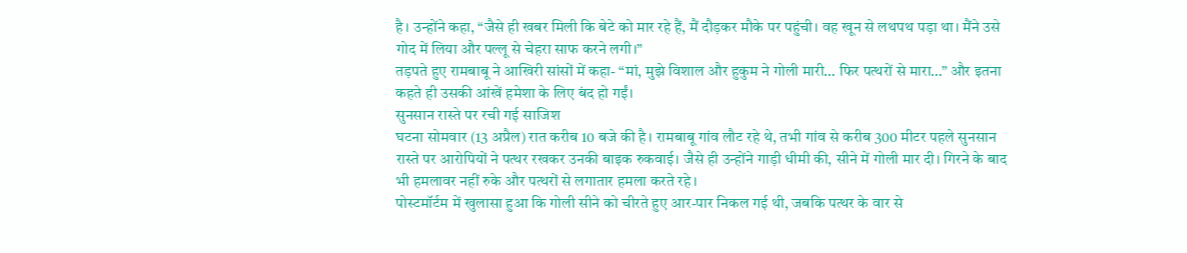है। उन्होंने कहा, “जैसे ही खबर मिली कि बेटे को मार रहे हैं, मैं दौड़कर मौके पर पहुंची। वह खून से लथपथ पड़ा था। मैंने उसे गोद में लिया और पल्लू से चेहरा साफ करने लगी।”
तड़पते हुए रामबाबू ने आखिरी सांसों में कहा- “मां, मुझे विशाल और हुकुम ने गोली मारी… फिर पत्थरों से मारा…” और इतना कहते ही उसकी आंखें हमेशा के लिए बंद हो गईं।
सुनसान रास्ते पर रची गई साजिश
घटना सोमवार (13 अप्रैल) रात करीब 10 बजे की है। रामबाबू गांव लौट रहे थे, तभी गांव से करीब 300 मीटर पहले सुनसान रास्ते पर आरोपियों ने पत्थर रखकर उनकी बाइक रुकवाई। जैसे ही उन्होंने गाड़ी धीमी की, सीने में गोली मार दी। गिरने के बाद भी हमलावर नहीं रुके और पत्थरों से लगातार हमला करते रहे।
पोस्टमॉर्टम में खुलासा हुआ कि गोली सीने को चीरते हुए आर-पार निकल गई थी, जबकि पत्थर के वार से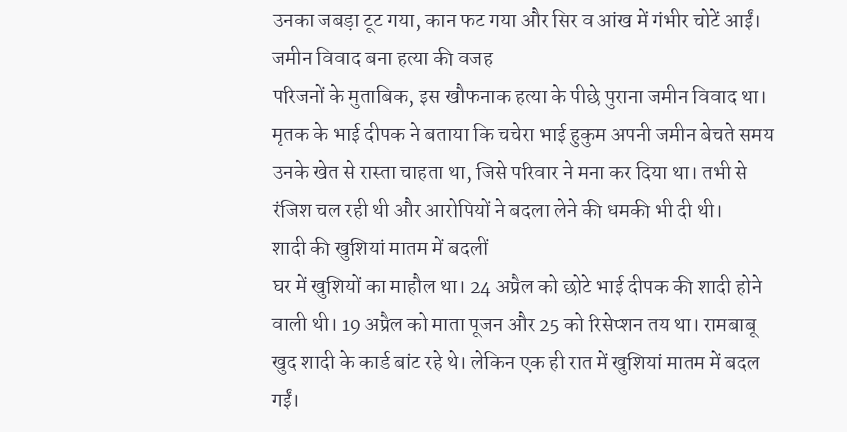उनका जबड़ा टूट गया, कान फट गया और सिर व आंख में गंभीर चोटें आईं।
जमीन विवाद बना हत्या की वजह
परिजनों के मुताबिक, इस खौफनाक हत्या के पीछे पुराना जमीन विवाद था। मृतक के भाई दीपक ने बताया कि चचेरा भाई हुकुम अपनी जमीन बेचते समय उनके खेत से रास्ता चाहता था, जिसे परिवार ने मना कर दिया था। तभी से रंजिश चल रही थी और आरोपियों ने बदला लेने की धमकी भी दी थी।
शादी की खुशियां मातम में बदलीं
घर में खुशियों का माहौल था। 24 अप्रैल को छोटे भाई दीपक की शादी होने वाली थी। 19 अप्रैल को माता पूजन और 25 को रिसेप्शन तय था। रामबाबू खुद शादी के कार्ड बांट रहे थे। लेकिन एक ही रात में खुशियां मातम में बदल गईं।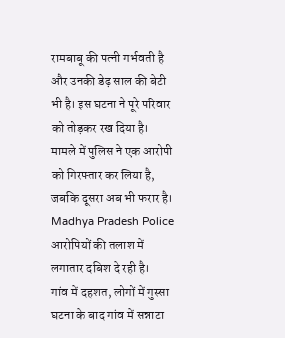रामबाबू की पत्नी गर्भवती है और उनकी डेढ़ साल की बेटी भी है। इस घटना ने पूरे परिवार को तोड़कर रख दिया है।
मामले में पुलिस ने एक आरोपी को गिरफ्तार कर लिया है, जबकि दूसरा अब भी फरार है। Madhya Pradesh Police आरोपियों की तलाश में लगातार दबिश दे रही है।
गांव में दहशत, लोगों में गुस्सा
घटना के बाद गांव में सन्नाटा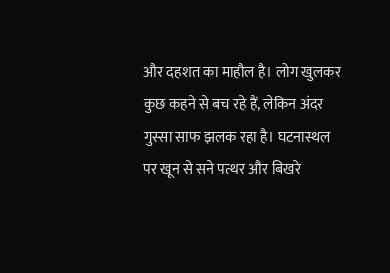और दहशत का माहौल है। लोग खुलकर कुछ कहने से बच रहे हैं, लेकिन अंदर गुस्सा साफ झलक रहा है। घटनास्थल पर खून से सने पत्थर और बिखरे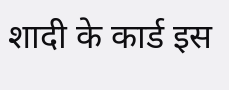शादी के कार्ड इस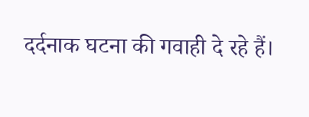दर्दनाक घटना की गवाही दे रहे हैं।